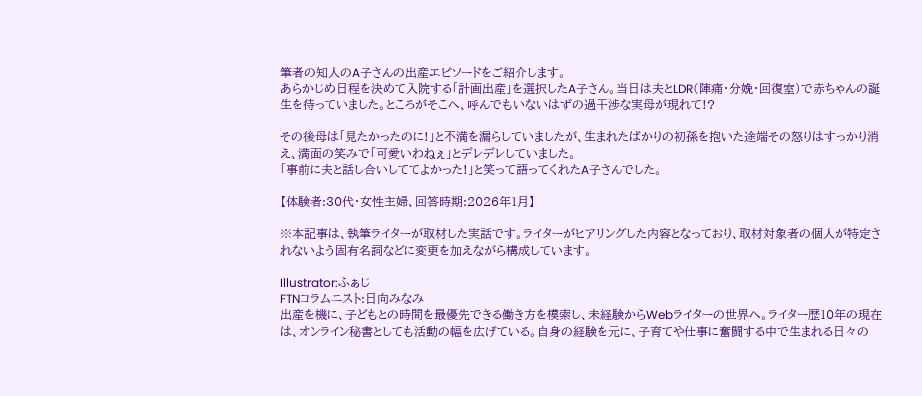筆者の知人のA子さんの出産エピソードをご紹介します。
あらかじめ日程を決めて入院する「計画出産」を選択したA子さん。当日は夫とLDR(陣痛・分娩・回復室)で赤ちゃんの誕生を待っていました。ところがそこへ、呼んでもいないはずの過干渉な実母が現れて!?

その後母は「見たかったのに!」と不満を漏らしていましたが、生まれたばかりの初孫を抱いた途端その怒りはすっかり消え、満面の笑みで「可愛いわねぇ」とデレデレしていました。
「事前に夫と話し合いしててよかった!」と笑って語ってくれたA子さんでした。

【体験者:30代・女性主婦、回答時期:2026年1月】

※本記事は、執筆ライターが取材した実話です。ライターがヒアリングした内容となっており、取材対象者の個人が特定されないよう固有名詞などに変更を加えながら構成しています。

Illustrator:ふぁじ
FTNコラムニスト:日向みなみ
出産を機に、子どもとの時間を最優先できる働き方を模索し、未経験からWebライターの世界へ。ライター歴10年の現在は、オンライン秘書としても活動の幅を広げている。自身の経験を元に、子育てや仕事に奮闘する中で生まれる日々の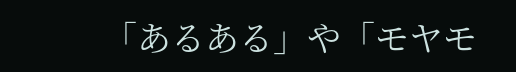「あるある」や「モヤモ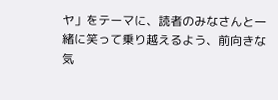ヤ」をテーマに、読者のみなさんと一緒に笑って乗り越えるよう、前向きな気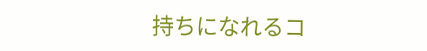持ちになれるコ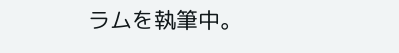ラムを執筆中。